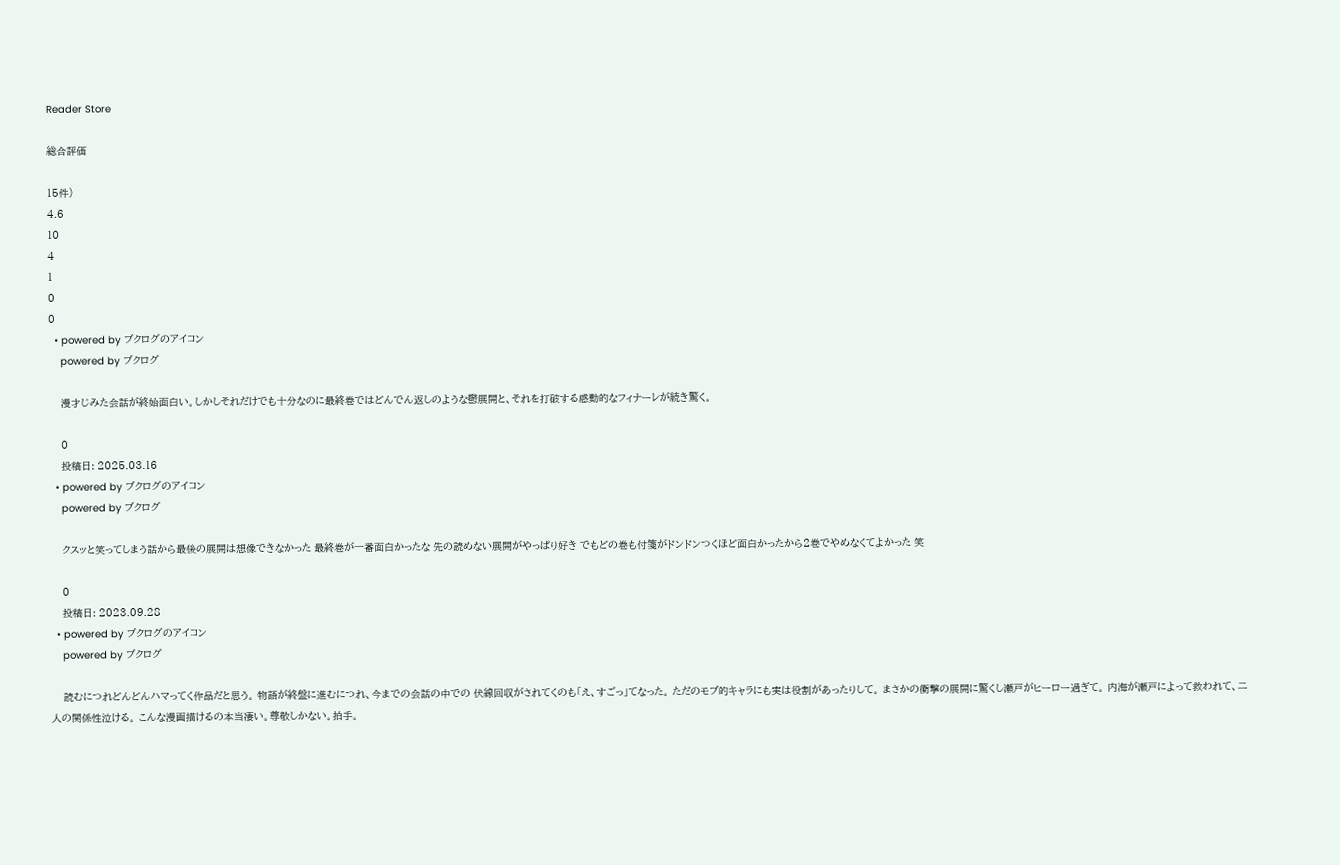Reader Store

総合評価

15件)
4.6
10
4
1
0
0
  • powered by ブクログのアイコン
    powered by ブクログ

    漫才じみた会話が終始面白い。しかしそれだけでも十分なのに最終巻ではどんでん返しのような鬱展開と、それを打破する感動的なフィナーレが続き驚く。

    0
    投稿日: 2025.03.16
  • powered by ブクログのアイコン
    powered by ブクログ

    クスッと笑ってしまう話から最後の展開は想像できなかった 最終巻が一番面白かったな 先の読めない展開がやっぱり好き でもどの巻も付箋がドンドンつくほど面白かったから2巻でやめなくてよかった 笑

    0
    投稿日: 2023.09.28
  • powered by ブクログのアイコン
    powered by ブクログ

    読むにつれどんどんハマってく作品だと思う。 物語が終盤に進むにつれ、今までの会話の中での 伏線回収がされてくのも「え、すごっ」てなった。 ただのモブ的キャラにも実は役割があったりして。 まさかの衝撃の展開に驚くし瀬戸がヒーロー過ぎて。 内海が瀬戸によって救われて、二人の関係性泣ける。 こんな漫画描けるの本当凄い。尊敬しかない。拍手。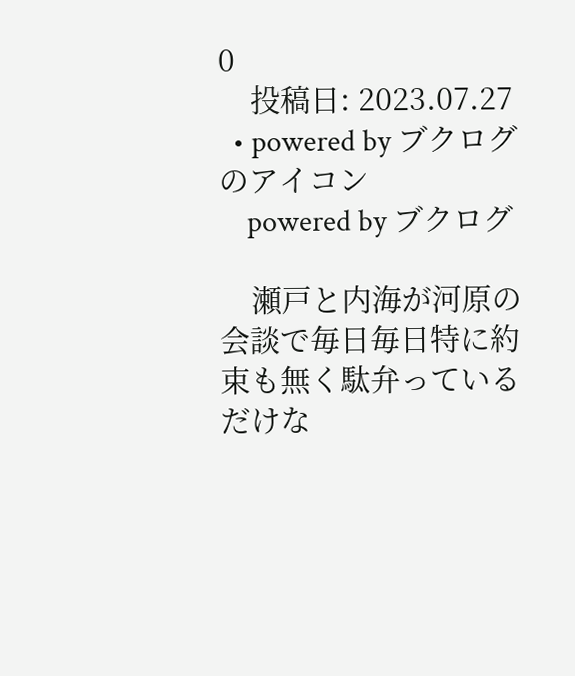0
    投稿日: 2023.07.27
  • powered by ブクログのアイコン
    powered by ブクログ

    瀬戸と内海が河原の会談で毎日毎日特に約束も無く駄弁っているだけな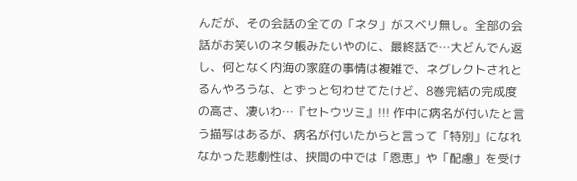んだが、その会話の全ての「ネタ」がスベリ無し。全部の会話がお笑いのネタ帳みたいやのに、最終話で…大どんでん返し、何となく内海の家庭の事情は複雑で、ネグレクトされとるんやろうな、とずっと匂わせてたけど、8巻完結の完成度の高さ、凄いわ…『セトウツミ』!!! 作中に病名が付いたと言う描写はあるが、病名が付いたからと言って「特別」になれなかった悲劇性は、挟間の中では「恩恵」や「配慮」を受け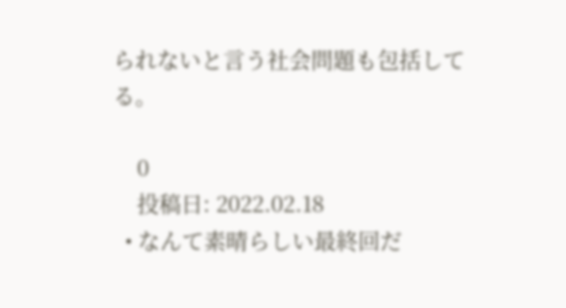られないと言う社会問題も包括してる。

    0
    投稿日: 2022.02.18
  • なんて素晴らしい最終回だ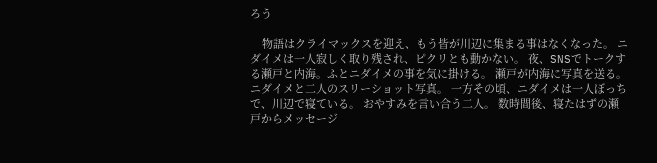ろう

    物語はクライマックスを迎え、もう皆が川辺に集まる事はなくなった。 ニダイメは一人寂しく取り残され、ピクリとも動かない。 夜、SNSでトークする瀬戸と内海。ふとニダイメの事を気に掛ける。 瀬戸が内海に写真を送る。ニダイメと二人のスリーショット写真。 一方その頃、ニダイメは一人ぼっちで、川辺で寝ている。 おやすみを言い合う二人。 数時間後、寝たはずの瀬戸からメッセージ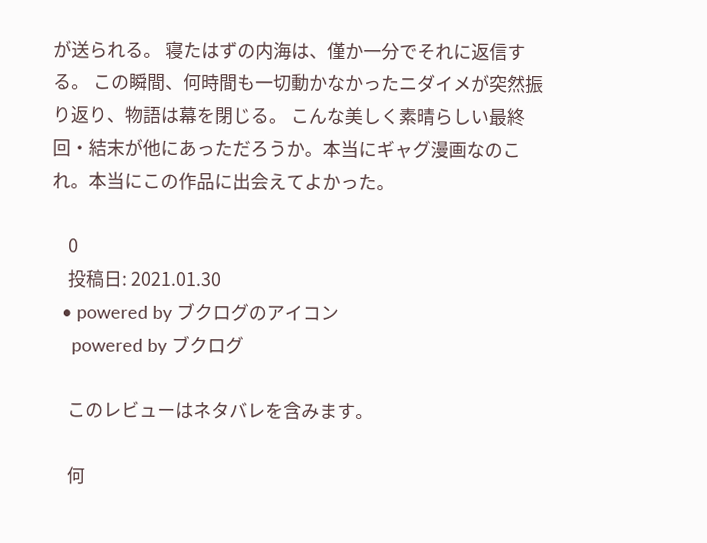が送られる。 寝たはずの内海は、僅か一分でそれに返信する。 この瞬間、何時間も一切動かなかったニダイメが突然振り返り、物語は幕を閉じる。 こんな美しく素晴らしい最終回・結末が他にあっただろうか。本当にギャグ漫画なのこれ。本当にこの作品に出会えてよかった。

    0
    投稿日: 2021.01.30
  • powered by ブクログのアイコン
    powered by ブクログ

    このレビューはネタバレを含みます。

    何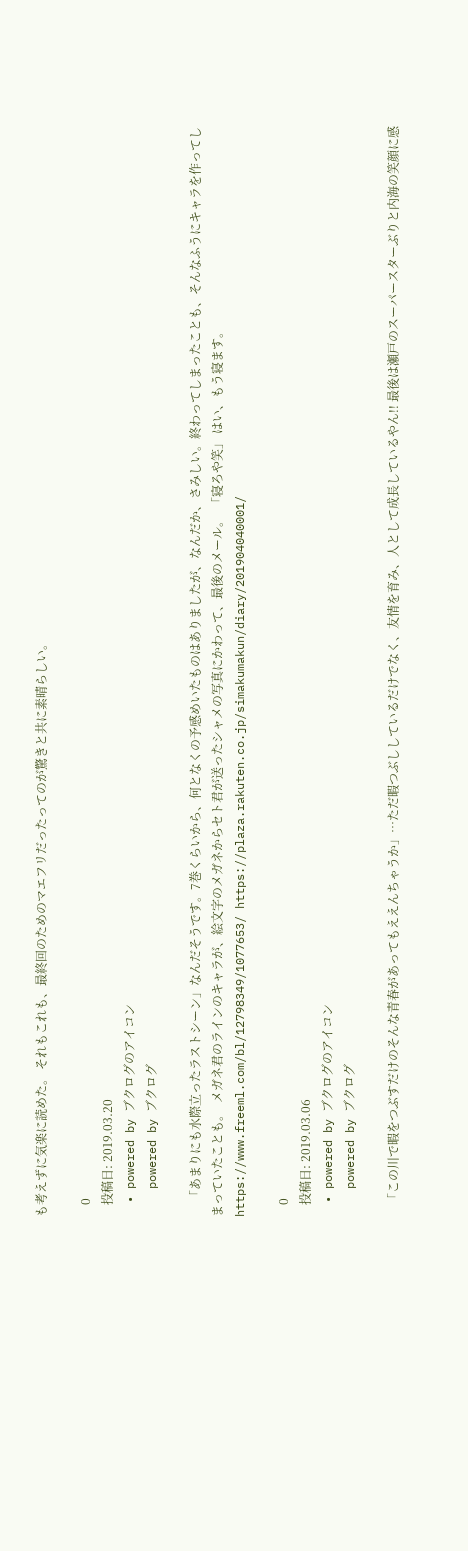も考えずに気楽に読めた。 それもこれも、最終回のためのマエフリだったってのが驚きと共に素晴らしい。

    0
    投稿日: 2019.03.20
  • powered by ブクログのアイコン
    powered by ブクログ

     「あまりにも水際立ったラストシーン」なんだそうです。7巻くらいから、何となくの予感めいたものはありましたが、なんだか、さみしい。終わってしまったことも、そんなふうにキャラを作ってしまっていたことも。  メガネ君のラインのキャラが、絵文字のメガネからセト君が送ったシャメの写真にかわって、最後のメール。  「寝ろや笑」 はい、もう寝ます。 https://www.freeml.com/bl/12798349/1077653/ https://plaza.rakuten.co.jp/simakumakun/diary/201904040001/

    0
    投稿日: 2019.03.06
  • powered by ブクログのアイコン
    powered by ブクログ

    「この川で暇をつぶすだけのそんな青春があってもええんちゃうか」…ただ暇つぶししているだけでなく、友情を育み、人として成長しているやん!! 最後は瀬戸のスーパースターぶりと内海の笑顔に感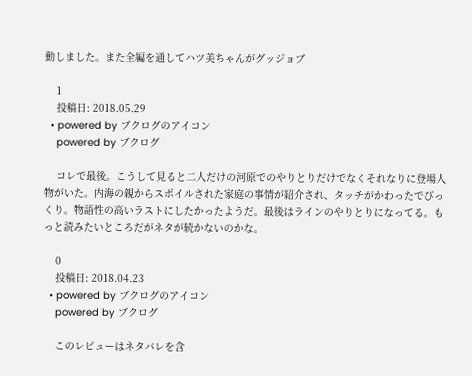動しました。また全編を通してハツ美ちゃんがグッジョブ

    1
    投稿日: 2018.05.29
  • powered by ブクログのアイコン
    powered by ブクログ

    コレで最後。こうして見ると二人だけの河原でのやりとりだけでなくそれなりに登場人物がいた。内海の親からスポイルされた家庭の事情が紹介され、タッチがかわったでびっくり。物語性の高いラストにしたかったようだ。最後はラインのやりとりになってる。もっと読みたいところだがネタが続かないのかな。

    0
    投稿日: 2018.04.23
  • powered by ブクログのアイコン
    powered by ブクログ

    このレビューはネタバレを含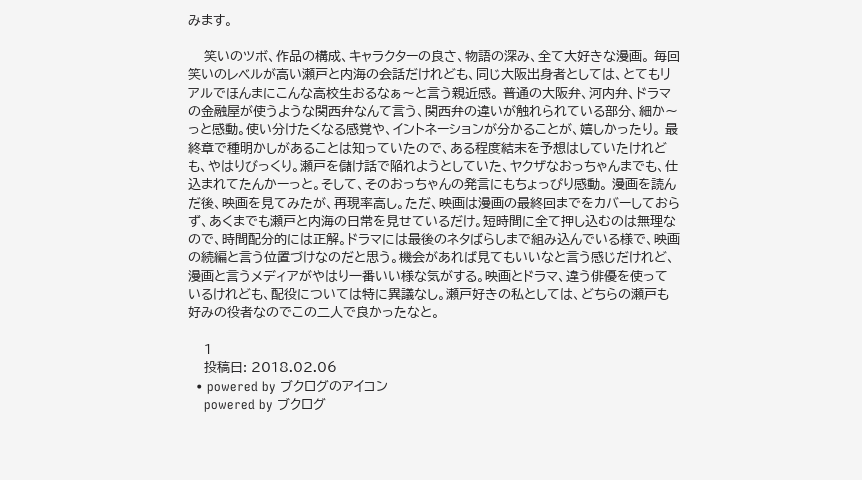みます。

    笑いのツボ、作品の構成、キャラクターの良さ、物語の深み、全て大好きな漫画。 毎回笑いのレベルが高い瀬戸と内海の会話だけれども、同じ大阪出身者としては、とてもリアルでほんまにこんな高校生おるなぁ〜と言う親近感。 普通の大阪弁、河内弁、ドラマの金融屋が使うような関西弁なんて言う、関西弁の違いが触れられている部分、細か〜っと感動。使い分けたくなる感覚や、イントネーションが分かることが、嬉しかったり。 最終章で種明かしがあることは知っていたので、ある程度結末を予想はしていたけれども、やはりびっくり。瀬戸を儲け話で陥れようとしていた、ヤクザなおっちゃんまでも、仕込まれてたんかーっと。そして、そのおっちゃんの発言にもちょっぴり感動。 漫画を読んだ後、映画を見てみたが、再現率高し。ただ、映画は漫画の最終回までをカバーしておらず、あくまでも瀬戸と内海の日常を見せているだけ。短時間に全て押し込むのは無理なので、時間配分的には正解。ドラマには最後のネタばらしまで組み込んでいる様で、映画の続編と言う位置づけなのだと思う。機会があれば見てもいいなと言う感じだけれど、漫画と言うメディアがやはり一番いい様な気がする。映画とドラマ、違う俳優を使っているけれども、配役については特に異議なし。瀬戸好きの私としては、どちらの瀬戸も好みの役者なのでこの二人で良かったなと。

    1
    投稿日: 2018.02.06
  • powered by ブクログのアイコン
    powered by ブクログ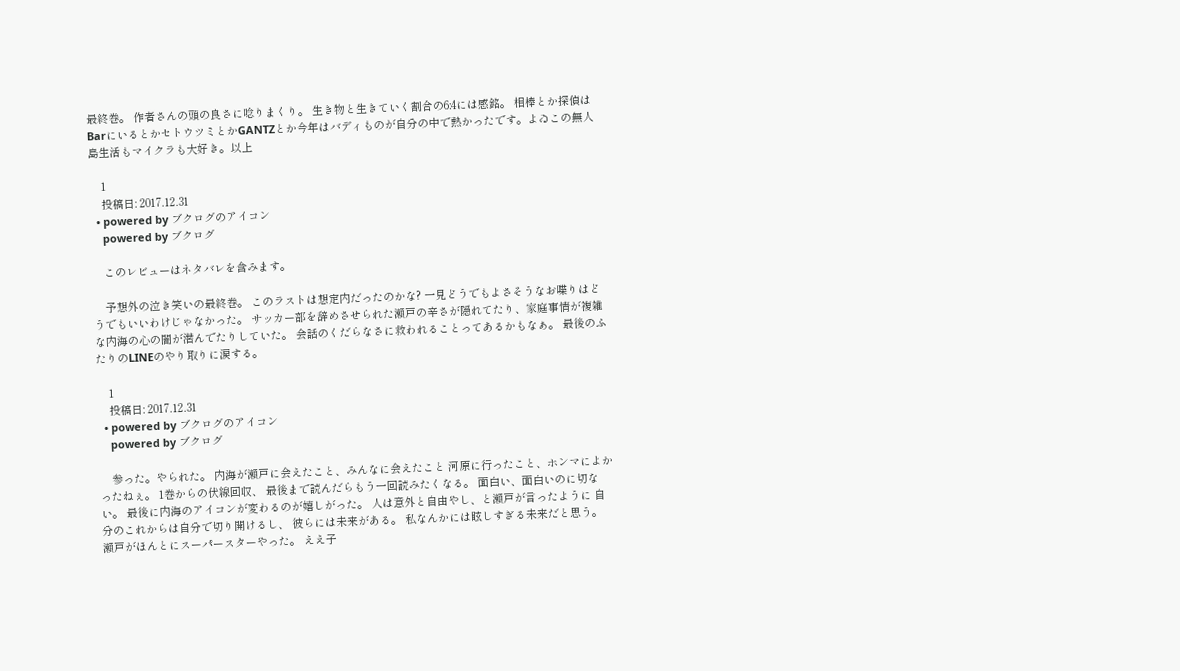最終巻。 作者さんの頭の良さに唸りまくり。 生き物と生きていく割合の6:4には感銘。 相棒とか探偵はBarにいるとかセトウツミとかGANTZとか今年はバディものが自分の中で熱かったです。よゐこの無人島生活もマイクラも大好き。以上

    1
    投稿日: 2017.12.31
  • powered by ブクログのアイコン
    powered by ブクログ

    このレビューはネタバレを含みます。

    予想外の泣き笑いの最終巻。 このラストは想定内だったのかな? 一見どうでもよさそうなお喋りはどうでもいいわけじゃなかった。 サッカー部を辞めさせられた瀬戸の辛さが隠れてたり、家庭事情が複雑な内海の心の闇が潜んでたりしていた。 会話のくだらなさに救われることってあるかもなぁ。 最後のふたりのLINEのやり取りに涙する。

    1
    投稿日: 2017.12.31
  • powered by ブクログのアイコン
    powered by ブクログ

    参った。やられた。 内海が瀬戸に会えたこと、みんなに会えたこと 河原に行ったこと、ホンマによかったねぇ。 1巻からの伏線回収、 最後まで読んだらもう一回読みたくなる。 面白い、面白いのに切ない。 最後に内海のアイコンが変わるのが嬉しがった。 人は意外と自由やし、と瀬戸が言ったように 自分のこれからは自分で切り開けるし、 彼らには未来がある。 私なんかには眩しすぎる未来だと思う。 瀬戸がほんとにスーパースターやった。 ええ子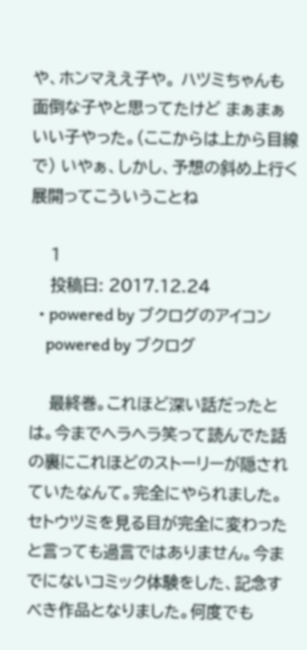や、ホンマええ子や。 ハツミちゃんも面倒な子やと思ってたけど まぁまぁいい子やった。(ここからは上から目線で) いやぁ、しかし、予想の斜め上行く展開ってこういうことね

    1
    投稿日: 2017.12.24
  • powered by ブクログのアイコン
    powered by ブクログ

    最終巻。これほど深い話だったとは。今までヘラヘラ笑って読んでた話の裏にこれほどのストーリーが隠されていたなんて。完全にやられました。セトウツミを見る目が完全に変わったと言っても過言ではありません。今までにないコミック体験をした、記念すべき作品となりました。何度でも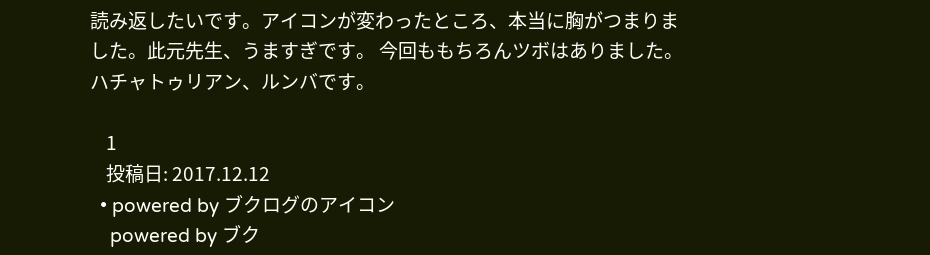読み返したいです。アイコンが変わったところ、本当に胸がつまりました。此元先生、うますぎです。 今回ももちろんツボはありました。ハチャトゥリアン、ルンバです。

    1
    投稿日: 2017.12.12
  • powered by ブクログのアイコン
    powered by ブク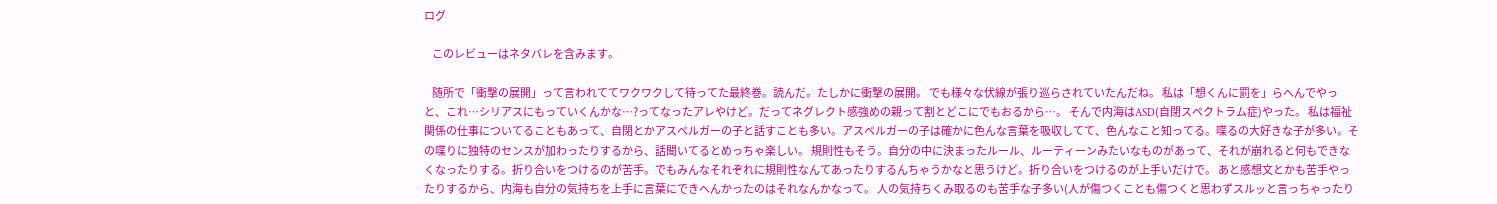ログ

    このレビューはネタバレを含みます。

    随所で「衝撃の展開」って言われててワクワクして待ってた最終巻。読んだ。たしかに衝撃の展開。 でも様々な伏線が張り巡らされていたんだね。 私は「想くんに罰を」らへんでやっと、これ…シリアスにもっていくんかな…?ってなったアレやけど。だってネグレクト感強めの親って割とどこにでもおるから…。 そんで内海はASD(自閉スペクトラム症)やった。 私は福祉関係の仕事についてることもあって、自閉とかアスペルガーの子と話すことも多い。アスペルガーの子は確かに色んな言葉を吸収してて、色んなこと知ってる。喋るの大好きな子が多い。その喋りに独特のセンスが加わったりするから、話聞いてるとめっちゃ楽しい。 規則性もそう。自分の中に決まったルール、ルーティーンみたいなものがあって、それが崩れると何もできなくなったりする。折り合いをつけるのが苦手。でもみんなそれぞれに規則性なんてあったりするんちゃうかなと思うけど。折り合いをつけるのが上手いだけで。 あと感想文とかも苦手やったりするから、内海も自分の気持ちを上手に言葉にできへんかったのはそれなんかなって。 人の気持ちくみ取るのも苦手な子多い(人が傷つくことも傷つくと思わずスルッと言っちゃったり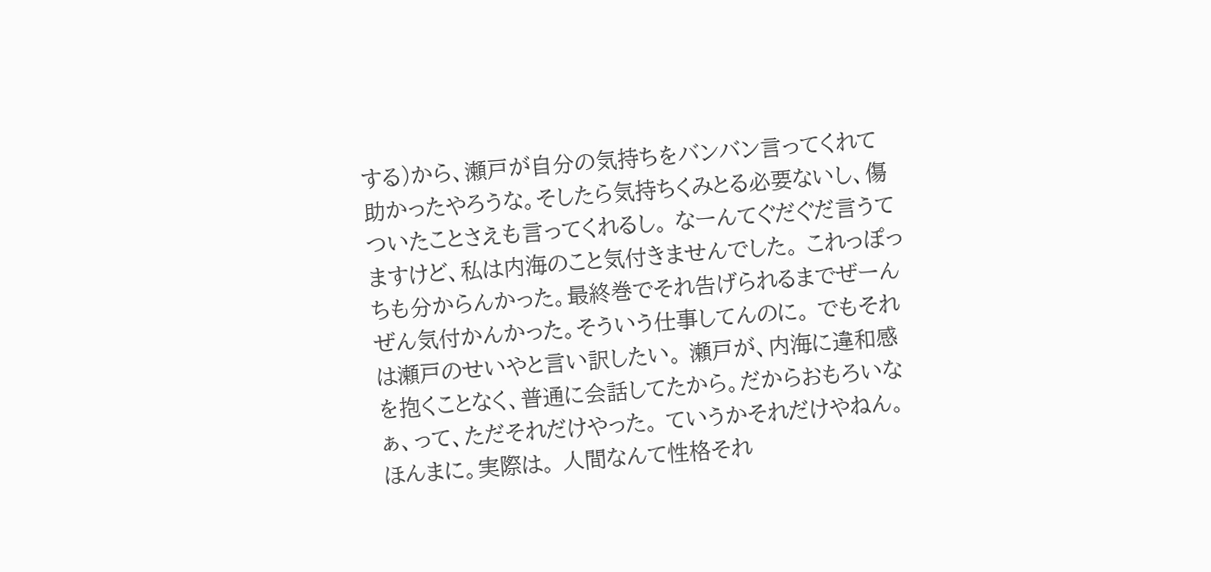する)から、瀬戸が自分の気持ちをバンバン言ってくれて助かったやろうな。そしたら気持ちくみとる必要ないし、傷ついたことさえも言ってくれるし。 なーんてぐだぐだ言うてますけど、私は内海のこと気付きませんでした。 これっぽっちも分からんかった。最終巻でそれ告げられるまでぜーんぜん気付かんかった。そういう仕事してんのに。 でもそれは瀬戸のせいやと言い訳したい。 瀬戸が、内海に違和感を抱くことなく、普通に会話してたから。だからおもろいなぁ、って、ただそれだけやった。 ていうかそれだけやねん。ほんまに。実際は。 人間なんて性格それ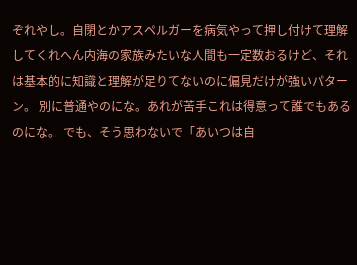ぞれやし。自閉とかアスペルガーを病気やって押し付けて理解してくれへん内海の家族みたいな人間も一定数おるけど、それは基本的に知識と理解が足りてないのに偏見だけが強いパターン。 別に普通やのにな。あれが苦手これは得意って誰でもあるのにな。 でも、そう思わないで「あいつは自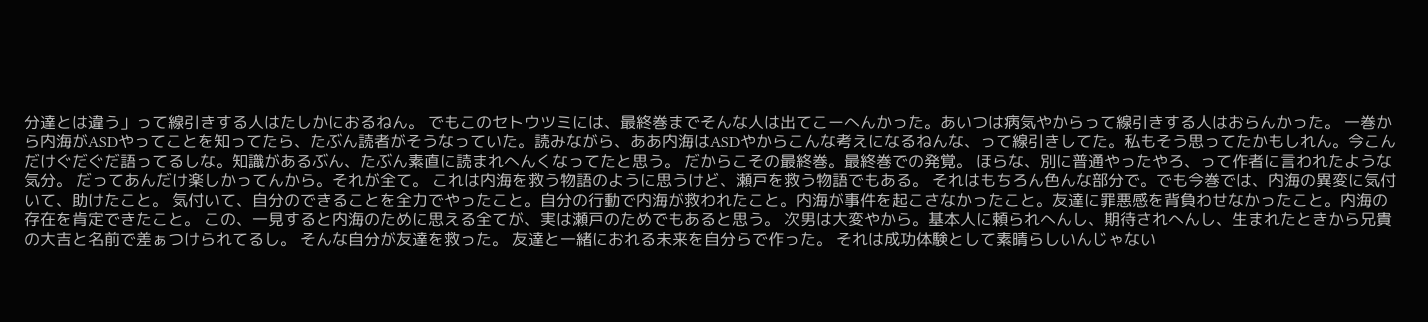分達とは違う」って線引きする人はたしかにおるねん。 でもこのセトウツミには、最終巻までそんな人は出てこーへんかった。あいつは病気やからって線引きする人はおらんかった。 一巻から内海がASDやってことを知ってたら、たぶん読者がそうなっていた。読みながら、ああ内海はASDやからこんな考えになるねんな、って線引きしてた。私もそう思ってたかもしれん。今こんだけぐだぐだ語ってるしな。知識があるぶん、たぶん素直に読まれへんくなってたと思う。 だからこその最終巻。最終巻での発覚。 ほらな、別に普通やったやろ、って作者に言われたような気分。 だってあんだけ楽しかってんから。それが全て。 これは内海を救う物語のように思うけど、瀬戸を救う物語でもある。 それはもちろん色んな部分で。でも今巻では、内海の異変に気付いて、助けたこと。 気付いて、自分のできることを全力でやったこと。自分の行動で内海が救われたこと。内海が事件を起こさなかったこと。友達に罪悪感を背負わせなかったこと。内海の存在を肯定できたこと。 この、一見すると内海のために思える全てが、実は瀬戸のためでもあると思う。 次男は大変やから。基本人に頼られへんし、期待されへんし、生まれたときから兄貴の大吉と名前で差ぁつけられてるし。 そんな自分が友達を救った。 友達と一緒におれる未来を自分らで作った。 それは成功体験として素晴らしいんじゃない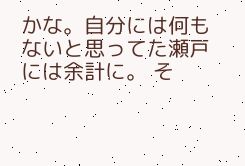かな。自分には何もないと思ってた瀬戸には余計に。 そ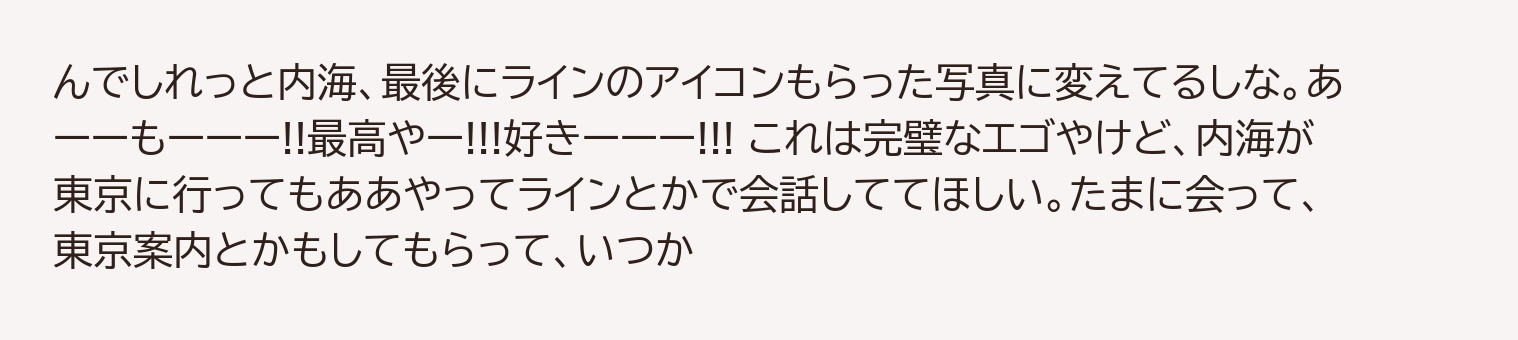んでしれっと内海、最後にラインのアイコンもらった写真に変えてるしな。あーーもーーー!!最高やー!!!好きーーー!!! これは完璧なエゴやけど、内海が東京に行ってもああやってラインとかで会話しててほしい。たまに会って、東京案内とかもしてもらって、いつか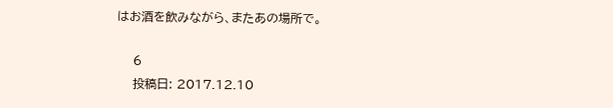はお酒を飲みながら、またあの場所で。

    6
    投稿日: 2017.12.10